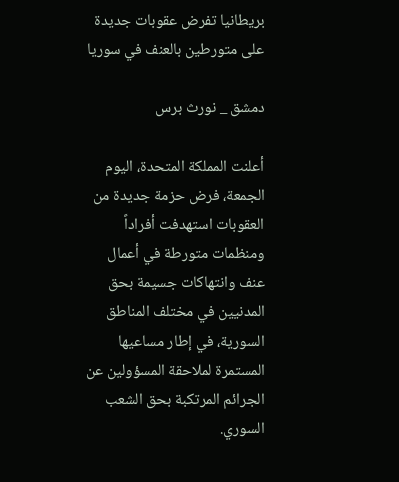بريطانيا تفرض عقوبات جديدة على متورطين بالعنف في سوريا

دمشق _ نورث برس

أعلنت المملكة المتحدة، اليوم الجمعة، فرض حزمة جديدة من العقوبات استهدفت أفراداً ومنظمات متورطة في أعمال عنف وانتهاكات جسيمة بحق المدنيين في مختلف المناطق السورية، في إطار مساعيها المستمرة لملاحقة المسؤولين عن الجرائم المرتكبة بحق الشعب السوري.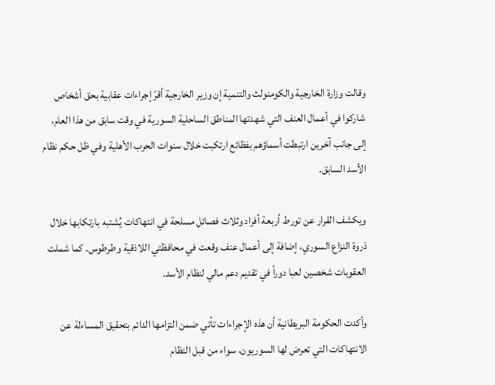وقالت وزارة الخارجية والكومنولث والتنمية إن وزير الخارجية أقرّ إجراءات عقابية بحق أشخاص شاركوا في أعمال العنف التي شهدتها المناطق الساحلية السورية في وقت سابق من هذا العام، إلى جانب آخرين ارتبطت أسماؤهم بفظائع ارتكبت خلال سنوات الحرب الأهلية وفي ظل حكم نظام الأسد السابق.

ويكشف القرار عن تورط أربعة أفراد وثلاث فصائل مسلحة في انتهاكات يُشتبه بارتكابها خلال ذروة النزاع السوري، إضافة إلى أعمال عنف وقعت في محافظتي اللاذقية وطرطوس. كما شملت العقوبات شخصين لعبا دوراً في تقديم دعم مالي لنظام الأسد.

وأكدت الحكومة البريطانية أن هذه الإجراءات تأتي ضمن التزامها الدائم بتحقيق المساءلة عن الانتهاكات التي تعرض لها السوريون، سواء من قبل النظام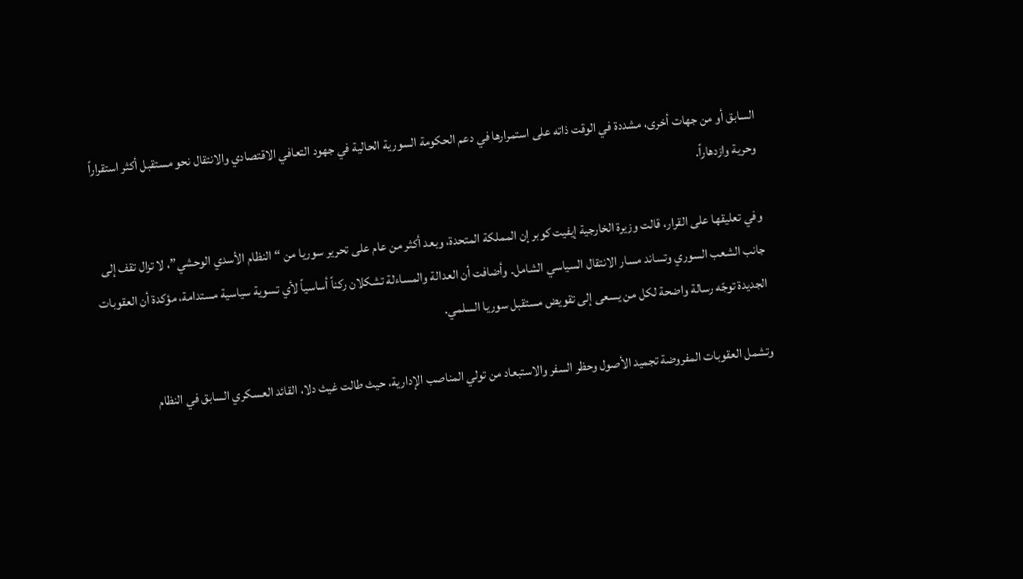السابق أو من جهات أخرى، مشددة في الوقت ذاته على استمرارها في دعم الحكومة السورية الحالية في جهود التعافي الاقتصادي والانتقال نحو مستقبل أكثر استقراراً وحرية وازدهاراً.

وفي تعليقها على القرار، قالت وزيرة الخارجية إيفيت كوبر إن المملكة المتحدة، وبعد أكثر من عام على تحرير سوريا من “النظام الأسدي الوحشي”، لا تزال تقف إلى جانب الشعب السوري وتساند مسار الانتقال السياسي الشامل. وأضافت أن العدالة والمساءلة تشكلان ركناً أساسياً لأي تسوية سياسية مستدامة، مؤكدة أن العقوبات الجديدة توجّه رسالة واضحة لكل من يسعى إلى تقويض مستقبل سوريا السلمي.

وتشمل العقوبات المفروضة تجميد الأصول وحظر السفر والاستبعاد من تولي المناصب الإدارية، حيث طالت غيث دلا، القائد العسكري السابق في النظام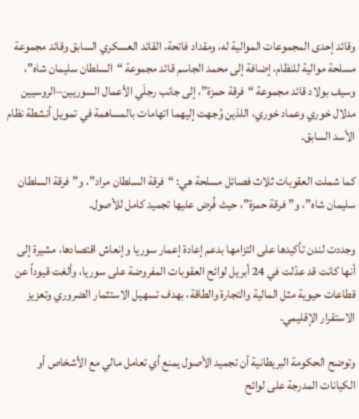وقائد إحدى المجموعات الموالية له، ومقداد فاتحة، القائد العسكري السابق وقائد مجموعة مسلحة موالية للنظام، إضافة إلى محمد الجاسم قائد مجموعة “السلطان سليمان شاه”، وسيف بولاد قائد مجموعة “فرقة حمزة”، إلى جانب رجلَي الأعمال السوريين–الروسيين مدلال خوري وعماد خوري، اللذين وُجهت إليهما اتهامات بالمساهمة في تمويل أنشطة نظام الأسد السابق.

كما شملت العقوبات ثلاث فصائل مسلحة هي: “فرقة السلطان مراد”، و”فرقة السلطان سليمان شاه”، و”فرقة حمزة”، حيث فُرض عليها تجميد كامل للأصول.

وجددت لندن تأكيدها على التزامها بدعم إعادة إعمار سوريا وإنعاش اقتصادها، مشيرة إلى أنها كانت قد عدّلت في 24 أبريل لوائح العقوبات المفروضة على سوريا، وألغت قيوداً عن قطاعات حيوية مثل المالية والتجارة والطاقة، بهدف تسهيل الاستثمار الضروري وتعزيز الاستقرار الإقليمي.

وتوضح الحكومة البريطانية أن تجميد الأصول يمنع أي تعامل مالي مع الأشخاص أو الكيانات المدرجة على لوائح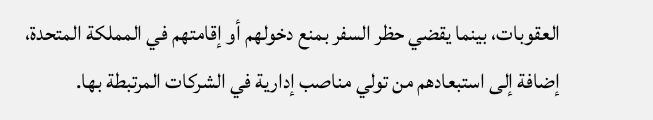العقوبات، بينما يقضي حظر السفر بمنع دخولهم أو إقامتهم في المملكة المتحدة، إضافة إلى استبعادهم من تولي مناصب إدارية في الشركات المرتبطة بها.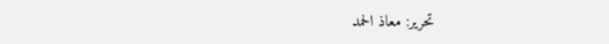تحرير: معاذ الحمد